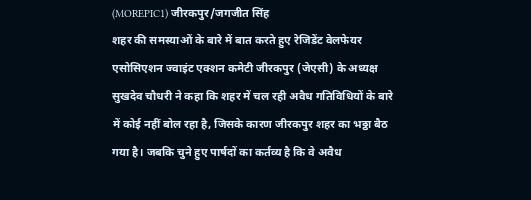(MOREPIC1) जीरकपुर/जगजीत सिंह
शहर की समस्याओं के बारे में बात करते हुए रेजिडेंट वेलफेयर एसोसिएशन ज्वाइंट एक्शन कमेटी जीरकपुर (जेएसी) के अध्यक्ष सुखदेव चौधरी ने कहा कि शहर में चल रही अवैध गतिविधियों के बारे में कोई नहीं बोल रहा है, जिसके कारण जीरकपुर शहर का भठ्ठा बैठ गया है। जबकि चुने हुए पार्षदों का कर्तव्य है कि वे अवैध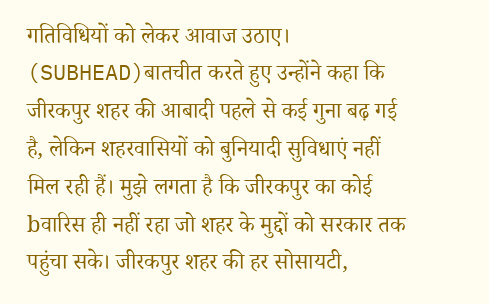गतिविधियों को लेकर आवाज उठाए।
(SUBHEAD)बातचीत करते हुए उन्होंने कहा कि जीरकपुर शहर की आबादी पहले से कई गुना बढ़ गई है, लेकिन शहरवासियों को बुनियादी सुविधाएं नहीं मिल रही हैं। मुझे लगता है कि जीरकपुर का कोई bवारिस ही नहीं रहा जो शहर के मुद्दों को सरकार तक पहुंचा सके। जीरकपुर शहर की हर सोसायटी,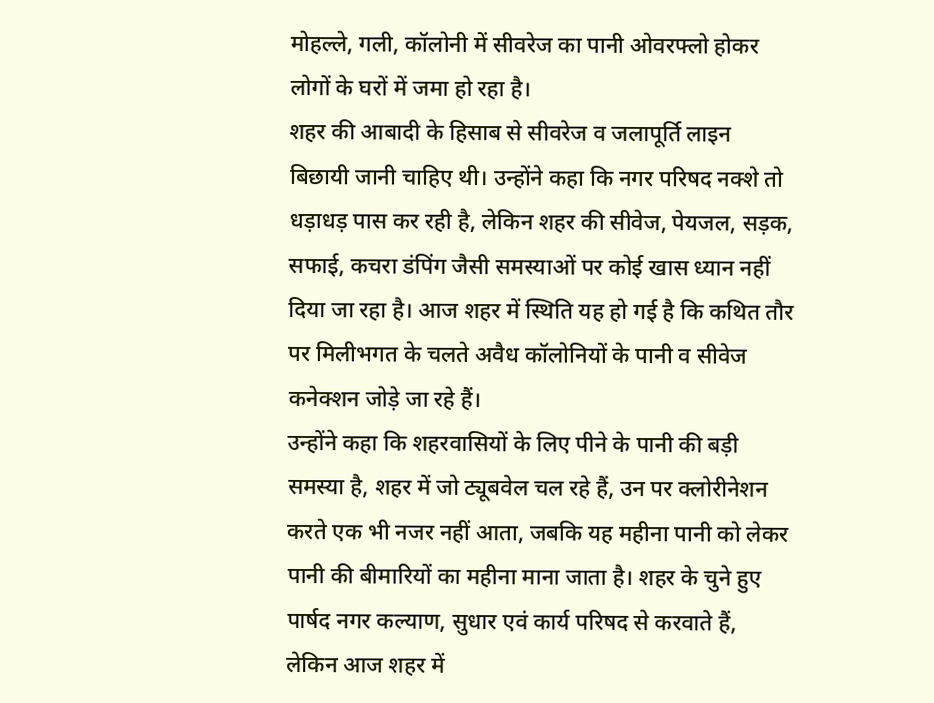मोहल्ले, गली, कॉलोनी में सीवरेज का पानी ओवरफ्लो होकर लोगों के घरों में जमा हो रहा है।
शहर की आबादी के हिसाब से सीवरेज व जलापूर्ति लाइन बिछायी जानी चाहिए थी। उन्होंने कहा कि नगर परिषद नक्शे तो धड़ाधड़ पास कर रही है, लेकिन शहर की सीवेज, पेयजल, सड़क, सफाई, कचरा डंपिंग जैसी समस्याओं पर कोई खास ध्यान नहीं दिया जा रहा है। आज शहर में स्थिति यह हो गई है कि कथित तौर पर मिलीभगत के चलते अवैध कॉलोनियों के पानी व सीवेज कनेक्शन जोड़े जा रहे हैं।
उन्होंने कहा कि शहरवासियों के लिए पीने के पानी की बड़ी समस्या है, शहर में जो ट्यूबवेल चल रहे हैं, उन पर क्लोरीनेशन करते एक भी नजर नहीं आता, जबकि यह महीना पानी को लेकर पानी की बीमारियों का महीना माना जाता है। शहर के चुने हुए पार्षद नगर कल्याण, सुधार एवं कार्य परिषद से करवाते हैं, लेकिन आज शहर में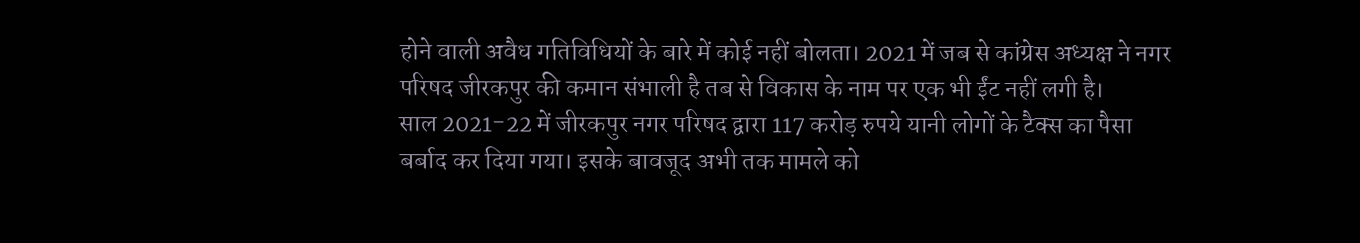होने वाली अवैध गतिविधियों के बारे में कोई नहीं बोलता। 2021 में जब से कांग्रेस अध्यक्ष ने नगर परिषद जीरकपुर की कमान संभाली है तब से विकास के नाम पर एक भी ईंट नहीं लगी है।
साल 2021-22 में जीरकपुर नगर परिषद द्वारा 117 करोड़ रुपये यानी लोगों के टैक्स का पैसा बर्बाद कर दिया गया। इसके बावजूद अभी तक मामले को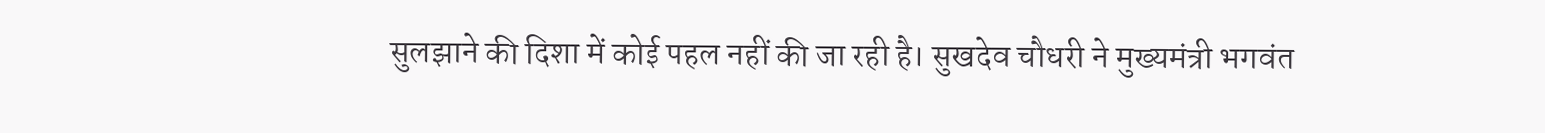सुलझाने की दिशा में कोई पहल नहीं की जा रही है। सुखदेव चौधरी ने मुख्यमंत्री भगवंत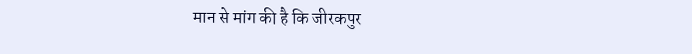मान से मांग की है कि जीरकपुर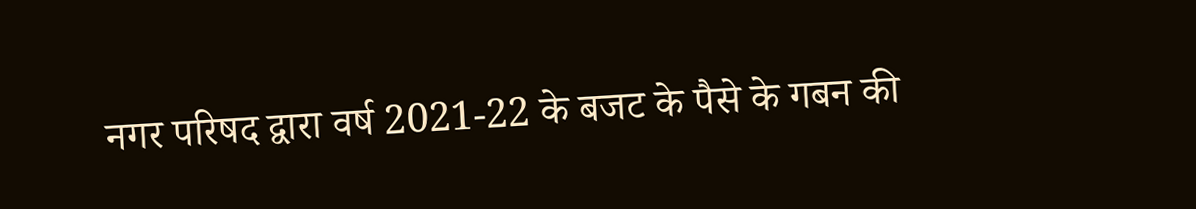नगर परिषद द्वारा वर्ष 2021-22 के बजट के पैसे के गबन की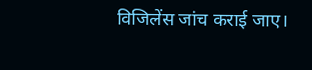विजिलेंस जांच कराई जाए।